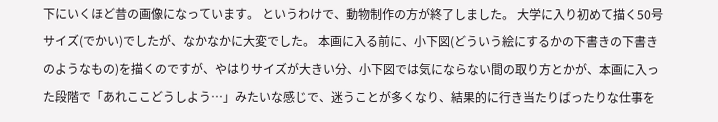下にいくほど昔の画像になっています。 というわけで、動物制作の方が終了しました。 大学に入り初めて描く50号サイズ(でかい)でしたが、なかなかに大変でした。 本画に入る前に、小下図(どういう絵にするかの下書きの下書きのようなもの)を描くのですが、やはりサイズが大きい分、小下図では気にならない間の取り方とかが、本画に入った段階で「あれここどうしよう…」みたいな感じで、迷うことが多くなり、結果的に行き当たりばったりな仕事を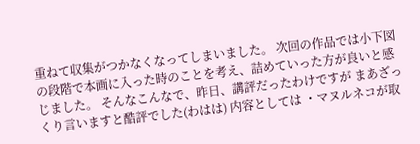重ねて収集がつかなくなってしまいました。 次回の作品では小下図の段階で本画に入った時のことを考え、詰めていった方が良いと感じました。 そんなこんなで、昨日、講評だったわけですが まあざっくり言いますと酷評でした(わはは) 内容としては ・マヌルネコが取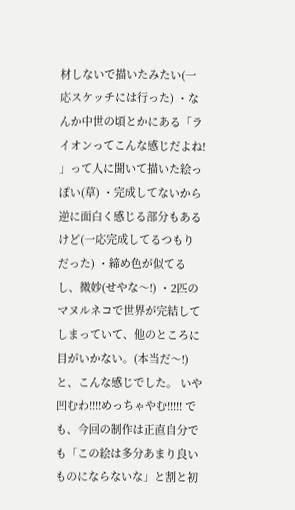材しないで描いたみたい(一応スケッチには行った) ・なんか中世の頃とかにある「ライオンってこんな感じだよね! 」って人に聞いて描いた絵っぽい(草) ・完成してないから逆に面白く感じる部分もあるけど(一応完成してるつもりだった) ・締め色が似てるし、微妙(せやな〜!) ・2匹のマヌルネコで世界が完結してしまっていて、他のところに目がいかない。(本当だ〜!) と、こんな感じでした。 いや凹むわ!!!!めっちゃやむ!!!!! でも、今回の制作は正直自分でも「この絵は多分あまり良いものにならないな」と割と初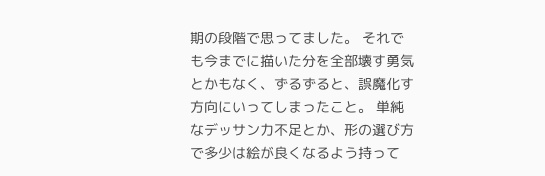期の段階で思ってました。 それでも今までに描いた分を全部壊す勇気とかもなく、ずるずると、誤魔化す方向にいってしまったこと。 単純なデッサン力不足とか、形の選び方で多少は絵が良くなるよう持って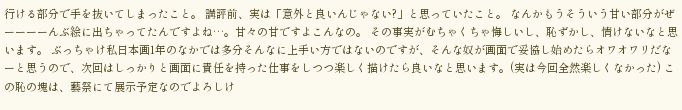行ける部分で手を抜いてしまったこと。 講評前、実は「意外と良いんじゃない?」と思っていたこと。 なんかもうそういう甘い部分がぜーーーーんぶ絵に出ちゃってたんですよね…。甘々の甘ですよこんなの。 その事実がむちゃくちゃ悔しいし、恥ずかし、情けないなと思います。 ぶっちゃけ私日本画1年のなかでは多分そんなに上手い方ではないのですが、そんな奴が画面で妥協し始めたらオワオワリだなーと思うので、次回はしっかりと画面に責任を持った仕事をしつつ楽しく描けたら良いなと思います。(実は今回全然楽しくなかった) この恥の塊は、藝祭にて展示予定なのでよろしけ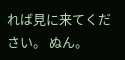れば見に来てください。 ぬん。